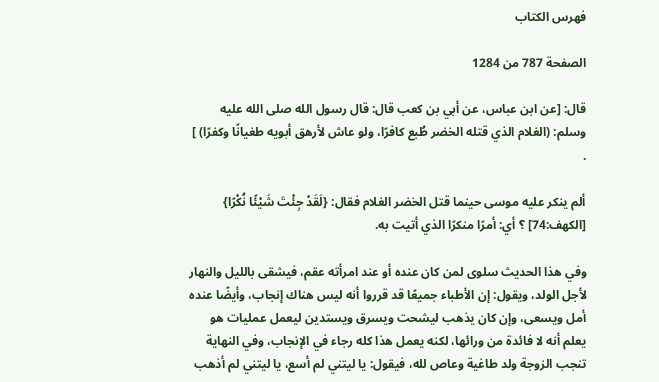فهرس الكتاب

الصفحة 787 من 1284

قال: [عن ابن عباس، عن أبي بن كعب قال: قال رسول الله صلى الله عليه وسلم: (الغلام الذي قتله الخضر طُبع كافرًا، ولو عاش لأرهق أبويه طغيانًا وكفرًا) ] .

ألم ينكر عليه موسى حينما قتل الخضر الغلام فقال: {لَقَدْ جِئْتَ شَيْئًا نُكْرًا} [الكهف:74] ؟ أي: أمرًا منكرًا الذي أتيت به.

وفي هذا الحديث سلوى لمن كان عنده أو عند امرأته عقم، فيشقى بالليل والنهار لأجل الولد، ويقول: إن الأطباء جميعًا قد قرروا أنه ليس هناك إنجاب، وأيضًا عنده أمل ويسعى، وإن كان يذهب ليشحت ويسرق ويستدين ليعمل عمليات هو يعلم أنه لا فائدة من ورائها، لكنه يعمل هذا كله رجاء في الإنجاب، وفي النهاية تنجب الزوجة ولد طاغية وعاص لله، فيقول: يا ليتني لم أسع، يا ليتني لم أذهب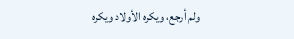ولم أرجع، ويكره الأولاد ويكره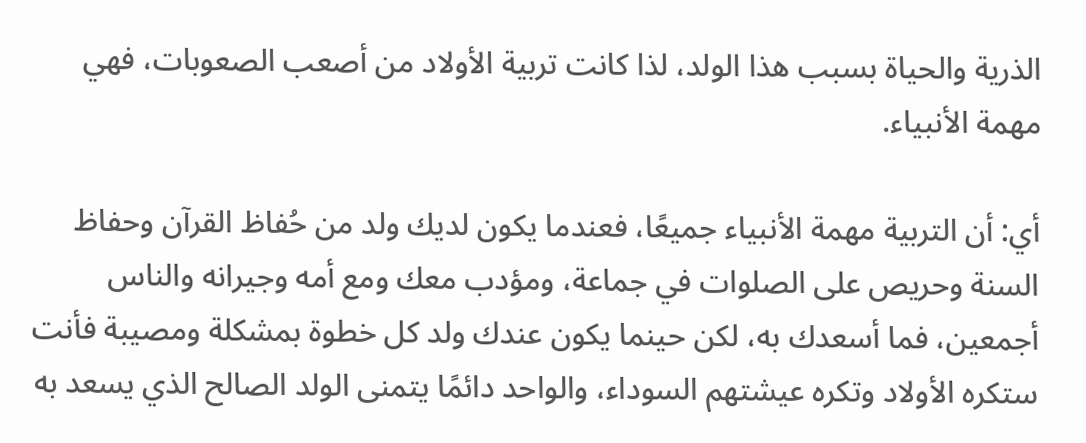الذرية والحياة بسبب هذا الولد، لذا كانت تربية الأولاد من أصعب الصعوبات، فهي مهمة الأنبياء.

أي: أن التربية مهمة الأنبياء جميعًا، فعندما يكون لديك ولد من حُفاظ القرآن وحفاظ السنة وحريص على الصلوات في جماعة، ومؤدب معك ومع أمه وجيرانه والناس أجمعين، فما أسعدك به، لكن حينما يكون عندك ولد كل خطوة بمشكلة ومصيبة فأنت ستكره الأولاد وتكره عيشتهم السوداء، والواحد دائمًا يتمنى الولد الصالح الذي يسعد به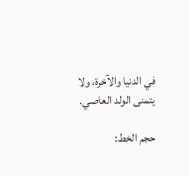في الدنيا والآخرة، ولا يتمنى الولد العاصي.

حجم الخط: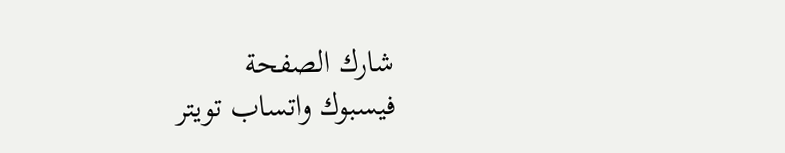شارك الصفحة
فيسبوك واتساب تويتر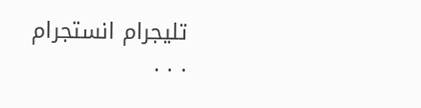تليجرام انستجرام
. . .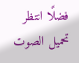فضلًا انتظر تحميل الصوت